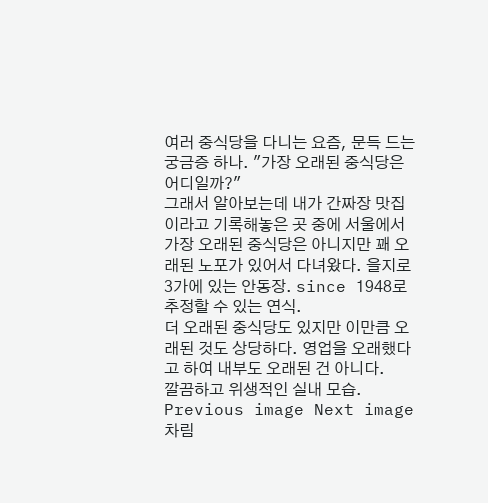여러 중식당을 다니는 요즘, 문득 드는 궁금증 하나. "가장 오래된 중식당은 어디일까?"
그래서 알아보는데 내가 간짜장 맛집이라고 기록해놓은 곳 중에 서울에서 가장 오래된 중식당은 아니지만 꽤 오래된 노포가 있어서 다녀왔다. 을지로3가에 있는 안동장. since 1948로 추정할 수 있는 연식.
더 오래된 중식당도 있지만 이만큼 오래된 것도 상당하다. 영업을 오래했다고 하여 내부도 오래된 건 아니다.
깔끔하고 위생적인 실내 모습. Previous image Next image 차림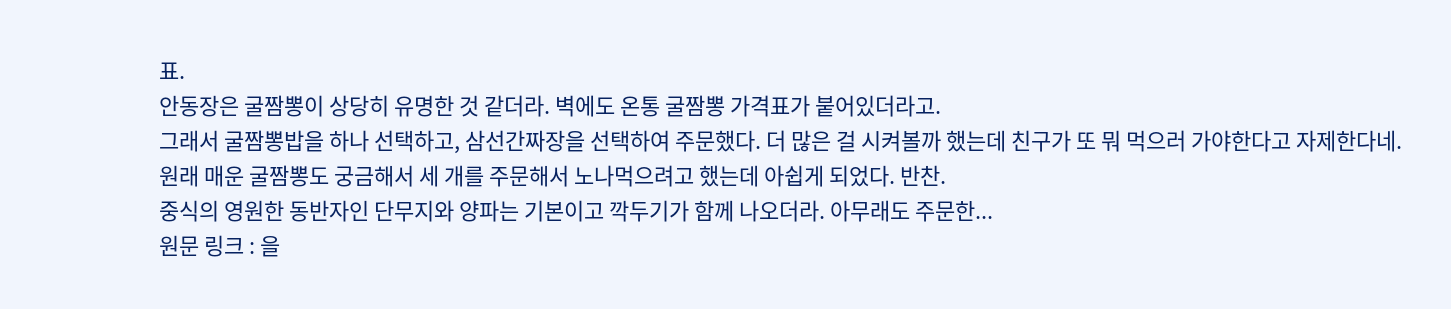표.
안동장은 굴짬뽕이 상당히 유명한 것 같더라. 벽에도 온통 굴짬뽕 가격표가 붙어있더라고.
그래서 굴짬뽕밥을 하나 선택하고, 삼선간짜장을 선택하여 주문했다. 더 많은 걸 시켜볼까 했는데 친구가 또 뭐 먹으러 가야한다고 자제한다네.
원래 매운 굴짬뽕도 궁금해서 세 개를 주문해서 노나먹으려고 했는데 아쉽게 되었다. 반찬.
중식의 영원한 동반자인 단무지와 양파는 기본이고 깍두기가 함께 나오더라. 아무래도 주문한...
원문 링크 : 을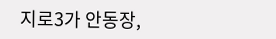지로3가 안동장,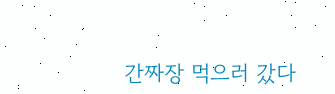간짜장 먹으러 갔다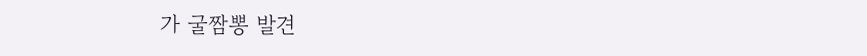가 굴짬뽕 발견